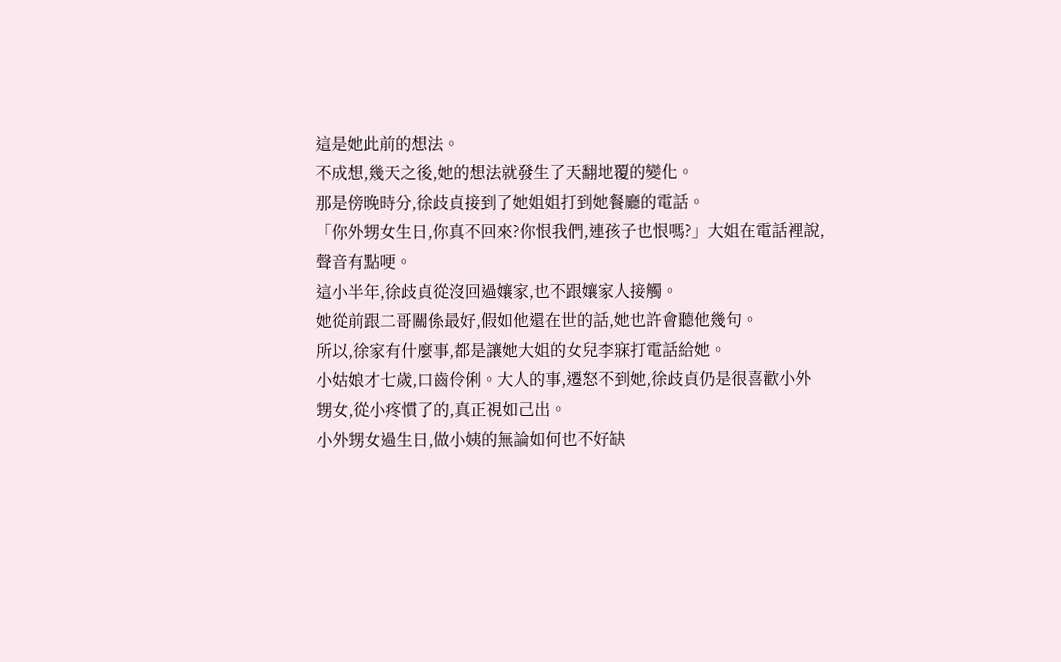這是她此前的想法。
不成想,幾天之後,她的想法就發生了天翻地覆的變化。
那是傍晚時分,徐歧貞接到了她姐姐打到她餐廳的電話。
「你外甥女生日,你真不回來?你恨我們,連孩子也恨嗎?」大姐在電話裡說,聲音有點哽。
這小半年,徐歧貞從沒回過孃家,也不跟孃家人接觸。
她從前跟二哥關係最好,假如他還在世的話,她也許會聽他幾句。
所以,徐家有什麼事,都是讓她大姐的女兒李寐打電話給她。
小姑娘才七歲,口齒伶俐。大人的事,遷怒不到她,徐歧貞仍是很喜歡小外甥女,從小疼慣了的,真正視如己出。
小外甥女過生日,做小姨的無論如何也不好缺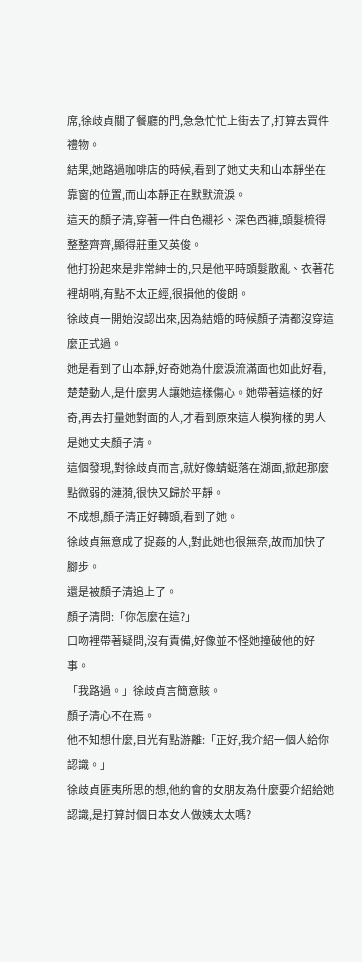席,徐歧貞關了餐廳的門,急急忙忙上街去了,打算去買件禮物。
結果,她路過咖啡店的時候,看到了她丈夫和山本靜坐在靠窗的位置,而山本靜正在默默流淚。
這天的顏子清,穿著一件白色襯衫、深色西褲,頭髮梳得整整齊齊,顯得莊重又英俊。
他打扮起來是非常紳士的,只是他平時頭髮散亂、衣著花裡胡哨,有點不太正經,很損他的俊朗。
徐歧貞一開始沒認出來,因為結婚的時候顏子清都沒穿這麼正式過。
她是看到了山本靜,好奇她為什麼淚流滿面也如此好看,楚楚動人,是什麼男人讓她這樣傷心。她帶著這樣的好奇,再去打量她對面的人,才看到原來這人模狗樣的男人是她丈夫顏子清。
這個發現,對徐歧貞而言,就好像蜻蜓落在湖面,掀起那麼點微弱的漣漪,很快又歸於平靜。
不成想,顏子清正好轉頭,看到了她。
徐歧貞無意成了捉姦的人,對此她也很無奈,故而加快了腳步。
還是被顏子清追上了。
顏子清問:「你怎麼在這?」
口吻裡帶著疑問,沒有責備,好像並不怪她撞破他的好事。
「我路過。」徐歧貞言簡意賅。
顏子清心不在焉。
他不知想什麼,目光有點游離:「正好,我介紹一個人給你認識。」
徐歧貞匪夷所思的想,他約會的女朋友為什麼要介紹給她認識,是打算討個日本女人做姨太太嗎?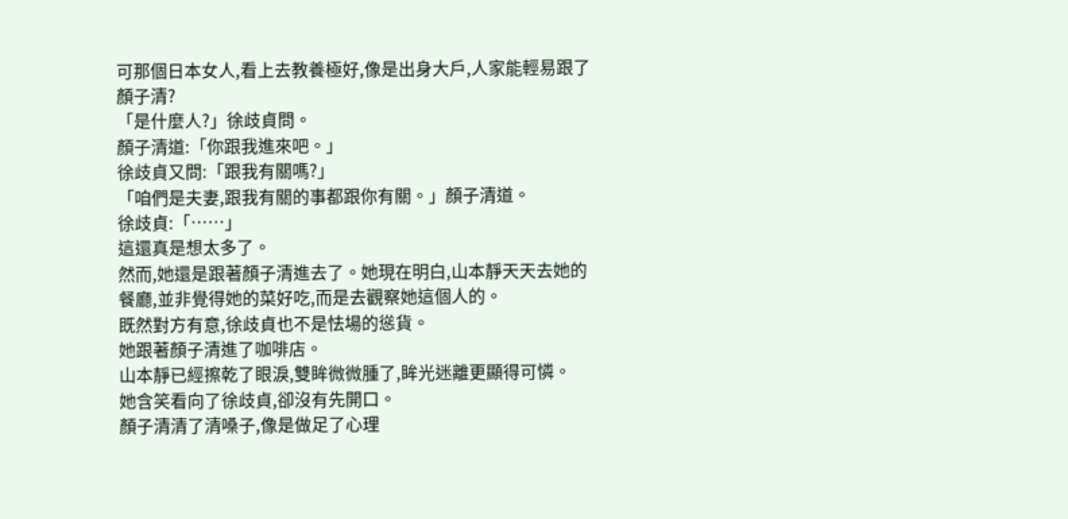可那個日本女人,看上去教養極好,像是出身大戶,人家能輕易跟了顏子清?
「是什麼人?」徐歧貞問。
顏子清道:「你跟我進來吧。」
徐歧貞又問:「跟我有關嗎?」
「咱們是夫妻,跟我有關的事都跟你有關。」顏子清道。
徐歧貞:「……」
這還真是想太多了。
然而,她還是跟著顏子清進去了。她現在明白,山本靜天天去她的餐廳,並非覺得她的菜好吃,而是去觀察她這個人的。
既然對方有意,徐歧貞也不是怯場的慫貨。
她跟著顏子清進了咖啡店。
山本靜已經擦乾了眼淚,雙眸微微腫了,眸光迷離更顯得可憐。
她含笑看向了徐歧貞,卻沒有先開口。
顏子清清了清嗓子,像是做足了心理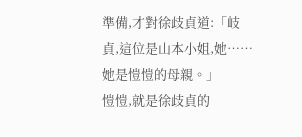準備,才對徐歧貞道:「岐貞,這位是山本小姐,她……她是愷愷的母親。」
愷愷,就是徐歧貞的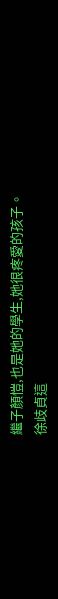繼子顏愷,也是她的學生,她很疼愛的孩子。
徐歧貞這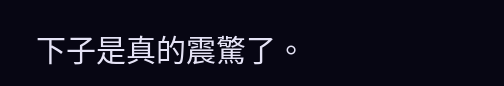下子是真的震驚了。